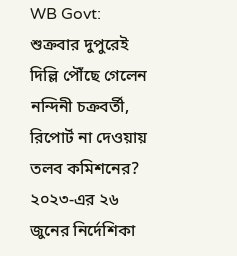WB Govt: শুক্রবার দুপুরেই দিল্লি পৌঁছে গেলেন নন্দিনী চক্রবর্তী, রিপোর্ট না দেওয়ায় তলব কমিশনের?
২০২৩-এর ২৬ জুনের নির্দেশিকা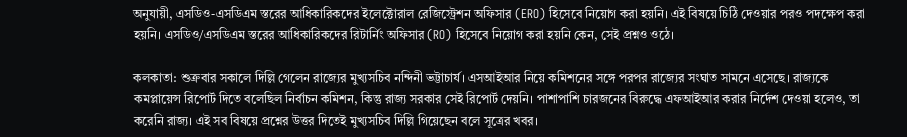অনুযায়ী, এসডিও-এসডিএম স্তরের আধিকারিকদের ইলেক্টোরাল রেজিস্ট্রেশন অফিসার (ERO) হিসেবে নিয়োগ করা হয়নি। এই বিষয়ে চিঠি দেওয়ার পরও পদক্ষেপ করা হয়নি। এসডিও/এসডিএম স্তরের আধিকারিকদের রিটার্নিং অফিসার (RO) হিসেবে নিয়োগ করা হয়নি কেন, সেই প্রশ্নও ওঠে।

কলকাতা: শুক্রবার সকালে দিল্লি গেলেন রাজ্যের মুখ্যসচিব নন্দিনী ভট্টাচার্য। এসআইআর নিয়ে কমিশনের সঙ্গে পরপর রাজ্যের সংঘাত সামনে এসেছে। রাজ্যকে কমপ্লায়েন্স রিপোর্ট দিতে বলেছিল নির্বাচন কমিশন, কিন্তু রাজ্য সরকার সেই রিপোর্ট দেয়নি। পাশাপাশি চারজনের বিরুদ্ধে এফআইআর করার নির্দেশ দেওয়া হলেও, তা করেনি রাজ্য। এই সব বিষয়ে প্রশ্নের উত্তর দিতেই মুখ্যসচিব দিল্লি গিয়েছেন বলে সূত্রের খবর।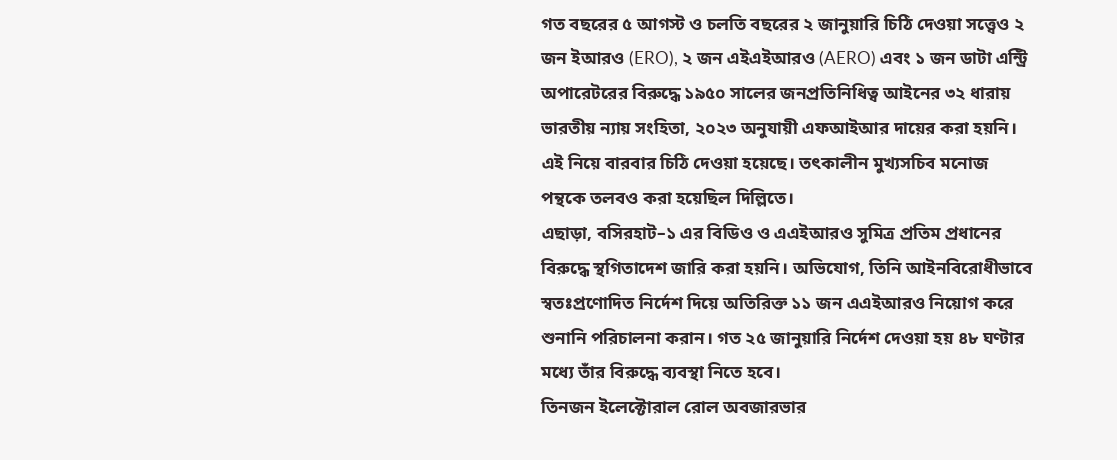গত বছরের ৫ আগস্ট ও চলতি বছরের ২ জানুয়ারি চিঠি দেওয়া সত্ত্বেও ২ জন ইআরও (ERO), ২ জন এইএইআরও (AERO) এবং ১ জন ডাটা এন্ট্রি অপারেটরের বিরুদ্ধে ১৯৫০ সালের জনপ্রতিনিধিত্ব আইনের ৩২ ধারায় ভারতীয় ন্যায় সংহিতা, ২০২৩ অনুযায়ী এফআইআর দায়ের করা হয়নি। এই নিয়ে বারবার চিঠি দেওয়া হয়েছে। তৎকালীন মুখ্যসচিব মনোজ পন্থকে তলবও করা হয়েছিল দিল্লিতে।
এছাড়া, বসিরহাট–১ এর বিডিও ও এএইআরও সুমিত্র প্রতিম প্রধানের বিরুদ্ধে স্থগিতাদেশ জারি করা হয়নি। অভিযোগ, তিনি আইনবিরোধীভাবে স্বতঃপ্রণোদিত নির্দেশ দিয়ে অতিরিক্ত ১১ জন এএইআরও নিয়োগ করে শুনানি পরিচালনা করান। গত ২৫ জানুয়ারি নির্দেশ দেওয়া হয় ৪৮ ঘণ্টার মধ্যে তাঁর বিরুদ্ধে ব্যবস্থা নিতে হবে।
তিনজন ইলেক্টোরাল রোল অবজারভার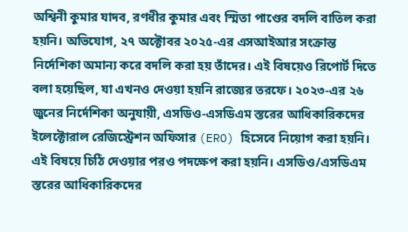অশ্বিনী কুমার যাদব, রণধীর কুমার এবং স্মিতা পাণ্ডের বদলি বাতিল করা হয়নি। অভিযোগ, ২৭ অক্টোবর ২০২৫-এর এসআইআর সংক্রান্ত নির্দেশিকা অমান্য করে বদলি করা হয় তাঁদের। এই বিষয়েও রিপোর্ট দিতে বলা হয়েছিল, যা এখনও দেওয়া হয়নি রাজ্যের তরফে। ২০২৩-এর ২৬ জুনের নির্দেশিকা অনুযায়ী, এসডিও-এসডিএম স্তরের আধিকারিকদের ইলেক্টোরাল রেজিস্ট্রেশন অফিসার (ERO) হিসেবে নিয়োগ করা হয়নি। এই বিষয়ে চিঠি দেওয়ার পরও পদক্ষেপ করা হয়নি। এসডিও/এসডিএম স্তরের আধিকারিকদের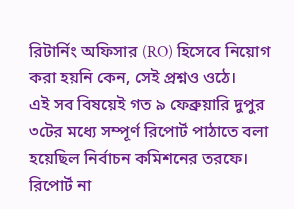রিটার্নিং অফিসার (RO) হিসেবে নিয়োগ করা হয়নি কেন, সেই প্রশ্নও ওঠে।
এই সব বিষয়েই গত ৯ ফেব্রুয়ারি দুপুর ৩টের মধ্যে সম্পূর্ণ রিপোর্ট পাঠাতে বলা হয়েছিল নির্বাচন কমিশনের তরফে। রিপোর্ট না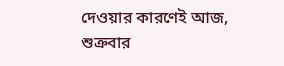দেওয়ার কারণেই আজ, শুক্রবার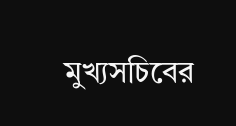মুখ্যসচিবের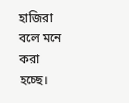হাজিরা বলে মনে করা হচ্ছে।